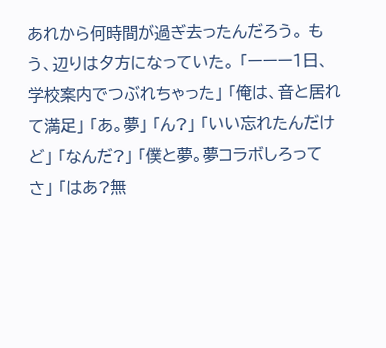あれから何時間が過ぎ去ったんだろう。 もう、辺りは夕方になっていた。 「ーーー1日、学校案内でつぶれちゃった」 「俺は、音と居れて満足」 「あ。夢」 「ん?」 「いい忘れたんだけど」 「なんだ?」 「僕と夢。夢コラボしろってさ」 「はあ?無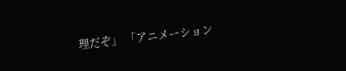理だぞ」 「アニメーション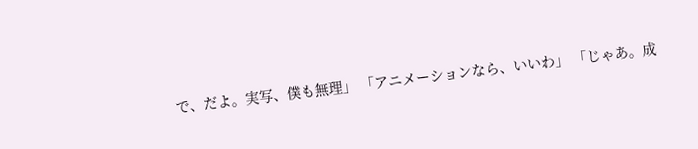で、だよ。実写、僕も無理」 「アニメーションなら、いいわ」 「じゃあ。成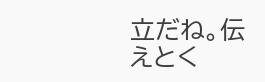立だね。伝えとく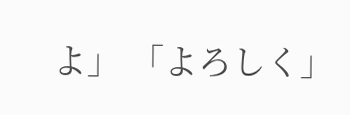よ」 「よろしく」